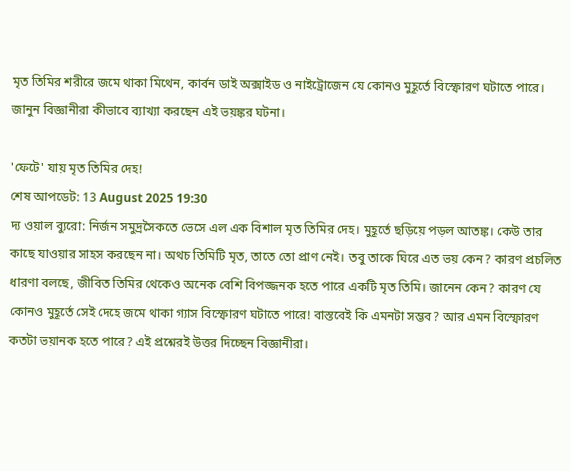মৃত তিমির শরীরে জমে থাকা মিথেন, কার্বন ডাই অক্সাইড ও নাইট্রোজেন যে কোনও মুহূর্তে বিস্ফোরণ ঘটাতে পারে। জানুন বিজ্ঞানীরা কীভাবে ব্যাখ্যা করছেন এই ভয়ঙ্কর ঘটনা।

'ফেটে' যায় মৃত তিমির দেহ!
শেষ আপডেট: 13 August 2025 19:30
দ্য ওয়াল ব্যুরো: নির্জন সমুদ্রসৈকতে ভেসে এল এক বিশাল মৃত তিমির দেহ। মুহূর্তে ছড়িয়ে পড়ল আতঙ্ক। কেউ তার কাছে যাওয়ার সাহস করছেন না। অথচ তিমিটি মৃত, তাতে তো প্রাণ নেই। তবু তাকে ঘিরে এত ভয় কেন? কারণ প্রচলিত ধারণা বলছে, জীবিত তিমির থেকেও অনেক বেশি বিপজ্জনক হতে পারে একটি মৃত তিমি। জানেন কেন? কারণ যে কোনও মুহূর্তে সেই দেহে জমে থাকা গ্যাস বিস্ফোরণ ঘটাতে পারে! বাস্তবেই কি এমনটা সম্ভব? আর এমন বিস্ফোরণ কতটা ভয়ানক হতে পারে? এই প্রশ্নেরই উত্তর দিচ্ছেন বিজ্ঞানীরা।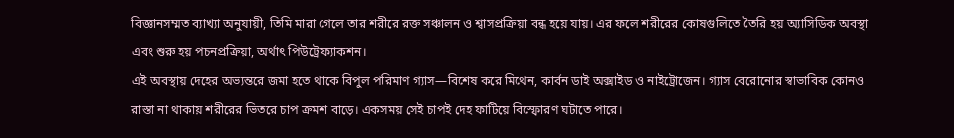বিজ্ঞানসম্মত ব্যাখ্যা অনুযায়ী, তিমি মারা গেলে তার শরীরে রক্ত সঞ্চালন ও শ্বাসপ্রক্রিয়া বন্ধ হয়ে যায়। এর ফলে শরীরের কোষগুলিতে তৈরি হয় অ্যাসিডিক অবস্থা এবং শুরু হয় পচনপ্রক্রিয়া, অর্থাৎ পিউট্রেফ্যাকশন।
এই অবস্থায় দেহের অভ্যন্তরে জমা হতে থাকে বিপুল পরিমাণ গ্যাস—বিশেষ করে মিথেন, কার্বন ডাই অক্সাইড ও নাইট্রোজেন। গ্যাস বেরোনোর স্বাভাবিক কোনও রাস্তা না থাকায় শরীরের ভিতরে চাপ ক্রমশ বাড়ে। একসময় সেই চাপই দেহ ফাটিয়ে বিস্ফোরণ ঘটাতে পারে।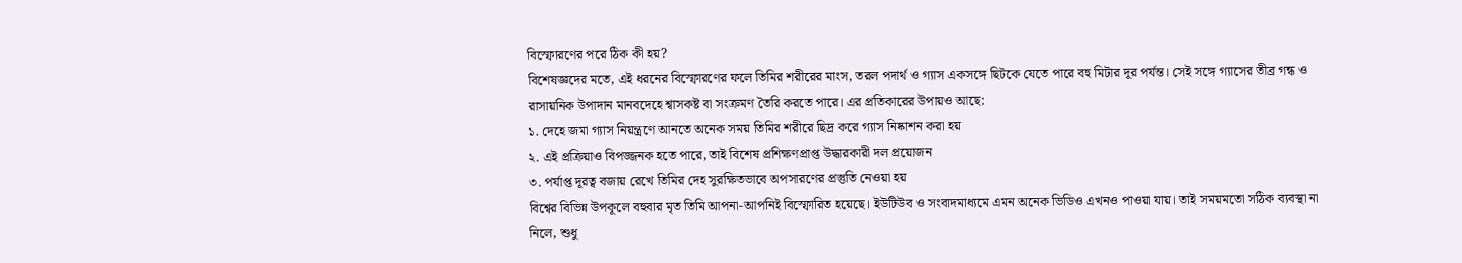বিস্ফোরণের পরে ঠিক কী হয়?
বিশেষজ্ঞদের মতে, এই ধরনের বিস্ফোরণের ফলে তিমির শরীরের মাংস, তরল পদার্থ ও গ্যাস একসঙ্গে ছিটকে যেতে পারে বহু মিটার দূর পর্যন্ত। সেই সঙ্গে গ্যাসের তীব্র গন্ধ ও রাসায়নিক উপাদান মানবদেহে শ্বাসকষ্ট বা সংক্রমণ তৈরি করতে পারে। এর প্রতিকারের উপায়ও আছে:
১. দেহে জমা গ্যাস নিয়ন্ত্রণে আনতে অনেক সময় তিমির শরীরে ছিদ্র করে গ্যাস নিষ্কাশন করা হয়
২. এই প্রক্রিয়াও বিপজ্জনক হতে পারে, তাই বিশেষ প্রশিক্ষণপ্রাপ্ত উদ্ধারকারী দল প্রয়োজন
৩. পর্যাপ্ত দূরত্ব বজায় রেখে তিমির দেহ সুরক্ষিতভাবে অপসারণের প্রস্তুতি নেওয়া হয়
বিশ্বের বিভিন্ন উপকূলে বহুবার মৃত তিমি আপনা-আপনিই বিস্ফোরিত হয়েছে। ইউটিউব ও সংবাদমাধ্যমে এমন অনেক ভিডিও এখনও পাওয়া যায়। তাই সময়মতো সঠিক ব্যবস্থা না নিলে, শুধু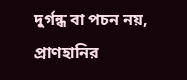দুর্গন্ধ বা পচন নয়, প্রাণহানির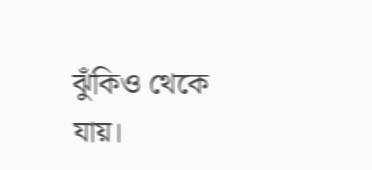ঝুঁকিও থেকে যায়।